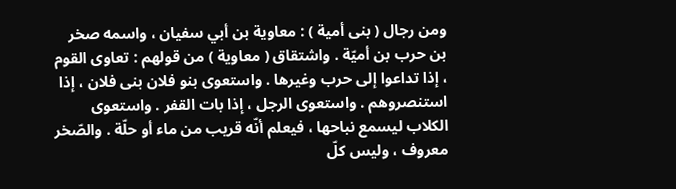ومن رجال ( بنى أمية ) : معاوية بن أبي سفيان ، واسمه صخر بن حرب بن أميّة . واشتقاق ( معاوية ) من قولهم : تعاوى القوم ، إذا تداعوا إلى حرب وغيرها . واستعوى بنو فلان بنى فلان ، إذا استنصروهم . واستعوى الرجل ، إذا بات القفر . واستعوى الكلاب ليسمع نباحها ، فيعلم أنّه قريب من ماء أو حلّة . والصّخر معروف ، وليس كلّ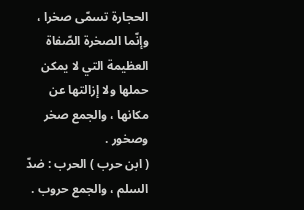الحجارة تسمّى صخرا ، وإنّما الصخرة الصّفاة العظيمة التي لا يمكن حملها ولا إزالتها عن مكانها ، والجمع صخر وصخور .
( ابن حرب ) الحرب : ضدّ السلم ، والجمع حروب .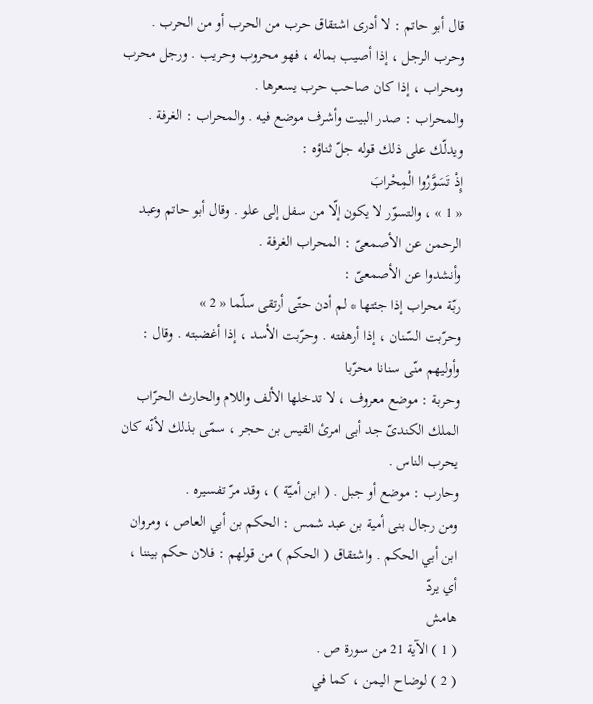قال أبو حاتم : لا أدرى اشتقاق حرب من الحرب أو من الحرب . وحرب الرجل ، إذا أصيب بماله ، فهو محروب وحريب . ورجل محرب ومحراب ، إذا كان صاحب حرب يسعرها .
والمحراب : صدر البيت وأشرف موضع فيه . والمحراب : الغرفة . ويدلّك على ذلك قوله جلّ ثناؤه :
إِذْ تَسَوَّرُوا الْمِحْرابَ
« 1 » ، والتسوّر لا يكون إلّا من سفل إلى علو . وقال أبو حاتم وعبد الرحمن عن الأصمعىّ : المحراب الغرفة .
وأنشدوا عن الأصمعىّ :
ربّة محراب إذا جئتها * لم أدن حتّى أرتقى سلّما « 2 »
وحرّبت السّنان ، إذا أرهفته . وحرّبت الأسد ، إذا أغضبته . وقال :
وأوليهم منّى سنانا محرّبا
وحربة : موضع معروف ، لا تدخلها الألف واللام والحارث الحرّاب الملك الكندىّ جد أبى امرئ القيس بن حجر ، سمّى بذلك لأنّه كان يحرب الناس .
وحارب : موضع أو جبل . ( ابن أميّة ) ، وقد مرّ تفسيره .
ومن رجال بنى أمية بن عبد شمس : الحكم بن أبي العاص ، ومروان ابن أبي الحكم . واشتقاق ( الحكم ) من قولهم : فلان حكم بيننا ، أي يردّ
هامش
( 1 ) الآية 21 من سورة ص .
( 2 ) لوضاح اليمن ، كما في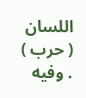اللسان ( حرب ) . وفيه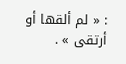: « لم ألقها أو أرتقى » .